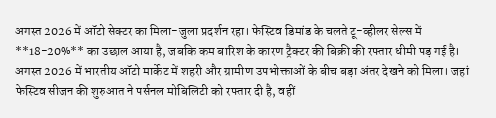अगस्त 2026 में ऑटो सेक्टर का मिला-जुला प्रदर्शन रहा। फेस्टिव डिमांड के चलते टू-व्हीलर सेल्स में **18-20%** का उछाल आया है, जबकि कम बारिश के कारण ट्रैक्टर की बिक्री की रफ्तार धीमी पड़ गई है।
अगस्त 2026 में भारतीय ऑटो मार्केट में शहरी और ग्रामीण उपभोक्ताओं के बीच बड़ा अंतर देखने को मिला। जहां फेस्टिव सीजन की शुरुआत ने पर्सनल मोबिलिटी को रफ्तार दी है, वहीं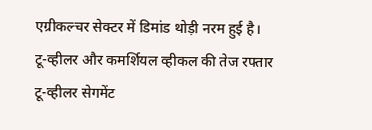एग्रीकल्चर सेक्टर में डिमांड थोड़ी नरम हुई है।
टू-व्हीलर और कमर्शियल व्हीकल की तेज रफ्तार
टू-व्हीलर सेगमेंट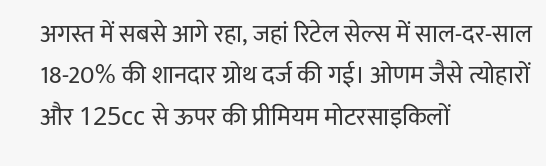अगस्त में सबसे आगे रहा, जहां रिटेल सेल्स में साल-दर-साल 18-20% की शानदार ग्रोथ दर्ज की गई। ओणम जैसे त्योहारों और 125cc से ऊपर की प्रीमियम मोटरसाइकिलों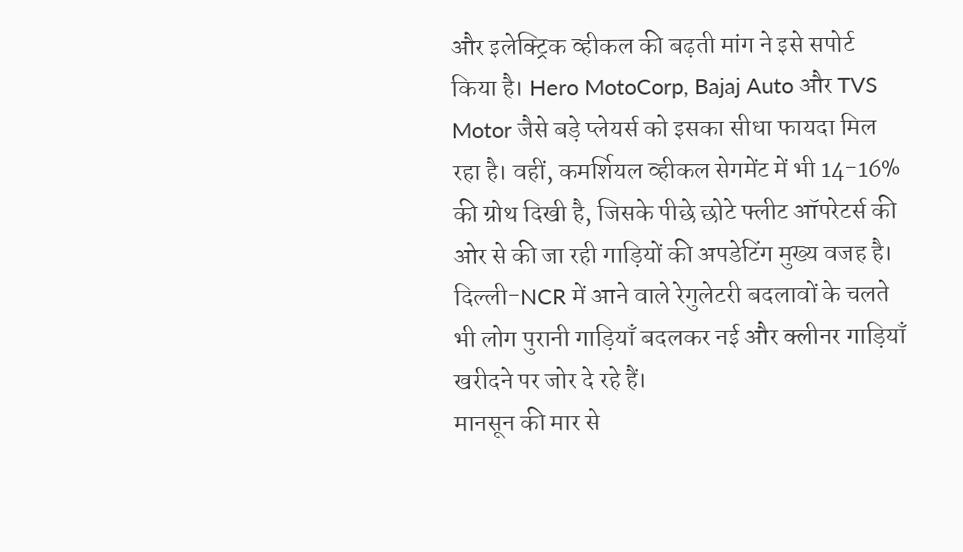और इलेक्ट्रिक व्हीकल की बढ़ती मांग ने इसे सपोर्ट किया है। Hero MotoCorp, Bajaj Auto और TVS Motor जैसे बड़े प्लेयर्स को इसका सीधा फायदा मिल रहा है। वहीं, कमर्शियल व्हीकल सेगमेंट में भी 14-16% की ग्रोथ दिखी है, जिसके पीछे छोटे फ्लीट ऑपरेटर्स की ओर से की जा रही गाड़ियों की अपडेटिंग मुख्य वजह है। दिल्ली-NCR में आने वाले रेगुलेटरी बदलावों के चलते भी लोग पुरानी गाड़ियाँ बदलकर नई और क्लीनर गाड़ियाँ खरीदने पर जोर दे रहे हैं।
मानसून की मार से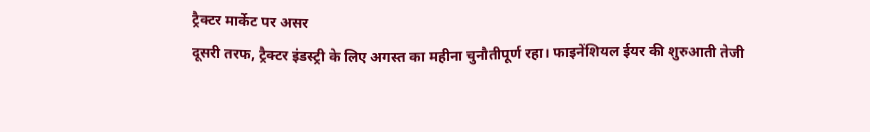ट्रैक्टर मार्केट पर असर
दूसरी तरफ, ट्रैक्टर इंडस्ट्री के लिए अगस्त का महीना चुनौतीपूर्ण रहा। फाइनेंशियल ईयर की शुरुआती तेजी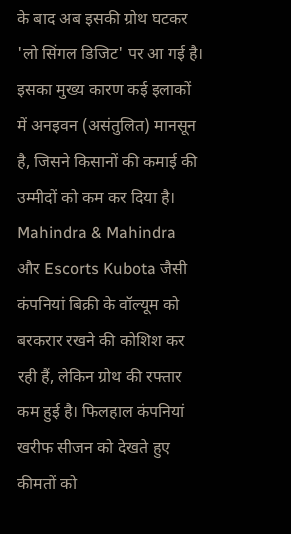के बाद अब इसकी ग्रोथ घटकर 'लो सिंगल डिजिट' पर आ गई है। इसका मुख्य कारण कई इलाकों में अनइवन (असंतुलित) मानसून है, जिसने किसानों की कमाई की उम्मीदों को कम कर दिया है। Mahindra & Mahindra और Escorts Kubota जैसी कंपनियां बिक्री के वॉल्यूम को बरकरार रखने की कोशिश कर रही हैं, लेकिन ग्रोथ की रफ्तार कम हुई है। फिलहाल कंपनियां खरीफ सीजन को देखते हुए कीमतों को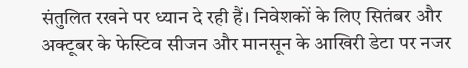संतुलित रखने पर ध्यान दे रही हैं। निवेशकों के लिए सितंबर और अक्टूबर के फेस्टिव सीजन और मानसून के आखिरी डेटा पर नजर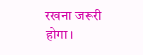रखना जरूरी होगा।